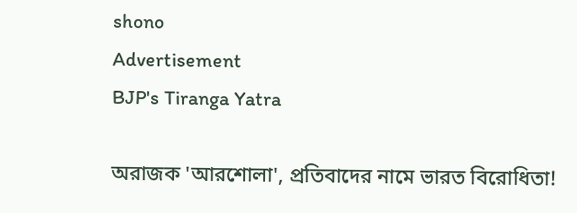shono
Advertisement
BJP's Tiranga Yatra

অরাজক 'আরশোলা', প্রতিবাদের নামে ভারত বিরোধিতা!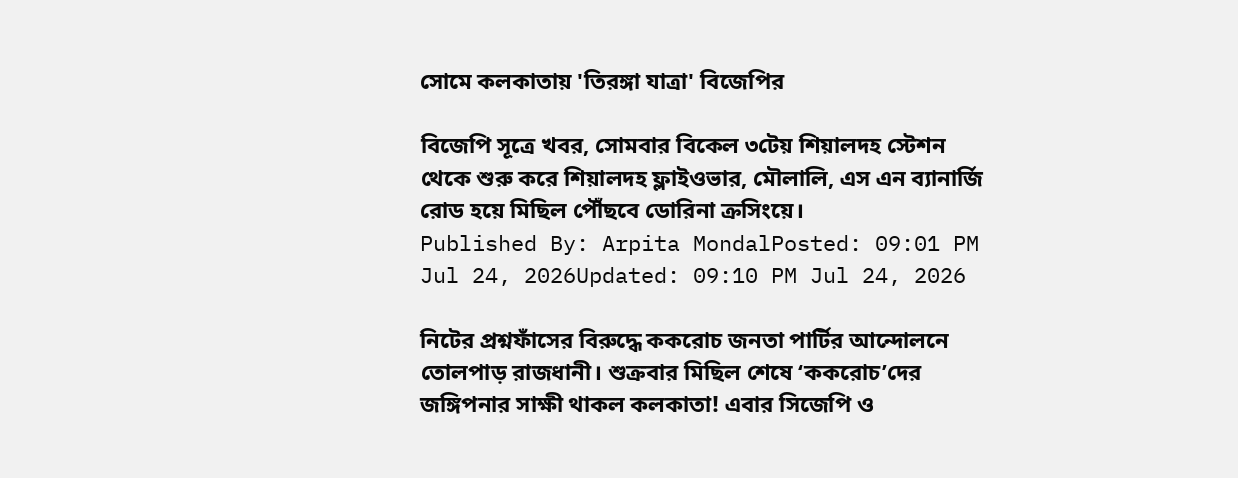সোমে কলকাতায় 'তিরঙ্গা যাত্রা' বিজেপির

বিজেপি সূত্রে খবর, সোমবার বিকেল ৩টেয় শিয়ালদহ স্টেশন থেকে শুরু করে শিয়ালদহ ফ্লাইওভার, মৌলালি, এস এন ব্যানার্জি রোড হয়ে মিছিল পৌঁছবে ডোরিনা ক্রসিংয়ে।
Published By: Arpita MondalPosted: 09:01 PM Jul 24, 2026Updated: 09:10 PM Jul 24, 2026

নিটের প্রশ্নফাঁসের বিরুদ্ধে ককরোচ জনতা পার্টির আন্দোলনে তোলপাড় রাজধানী। শুক্রবার মিছিল শেষে ‘ককরোচ’দের জঙ্গিপনার সাক্ষী থাকল কলকাতা! এবার সিজেপি ও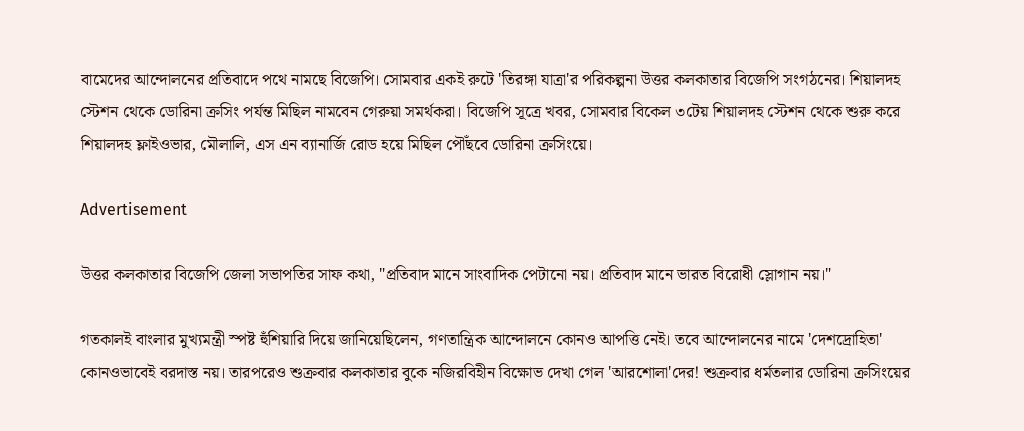বামেদের আন্দোলনের প্রতিবাদে পথে নামছে বিজেপি। সোমবার একই রুটে 'তিরঙ্গা যাত্রা'র পরিকল্পনা উত্তর কলকাতার বিজেপি সংগঠনের। শিয়ালদহ স্টেশন থেকে ডোরিনা ক্রসিং পর্যন্ত মিছিল নামবেন গেরুয়া সমর্থকরা। বিজেপি সূত্রে খবর, সোমবার বিকেল ৩টেয় শিয়ালদহ স্টেশন থেকে শুরু করে শিয়ালদহ ফ্লাইওভার, মৌলালি, এস এন ব্যানার্জি রোড হয়ে মিছিল পৌঁছবে ডোরিনা ক্রসিংয়ে।

Advertisement

উত্তর কলকাতার বিজেপি জেলা সভাপতির সাফ কথা, "প্রতিবাদ মানে সাংবাদিক পেটানো নয়। প্রতিবাদ মানে ভারত বিরোধী স্লোগান নয়।"

গতকালই বাংলার মুখ্যমন্ত্রী স্পষ্ট হুঁশিয়ারি দিয়ে জানিয়েছিলেন, গণতান্ত্রিক আন্দোলনে কোনও আপত্তি নেই। তবে আন্দোলনের নামে 'দেশদ্রোহিতা' কোনওভাবেই বরদাস্ত নয়। তারপরেও শুক্রবার কলকাতার বুকে নজিরবিহীন বিক্ষোভ দেখা গেল 'আরশোলা'দের! শুক্রবার ধর্মতলার ডোরিনা ক্রসিংয়ের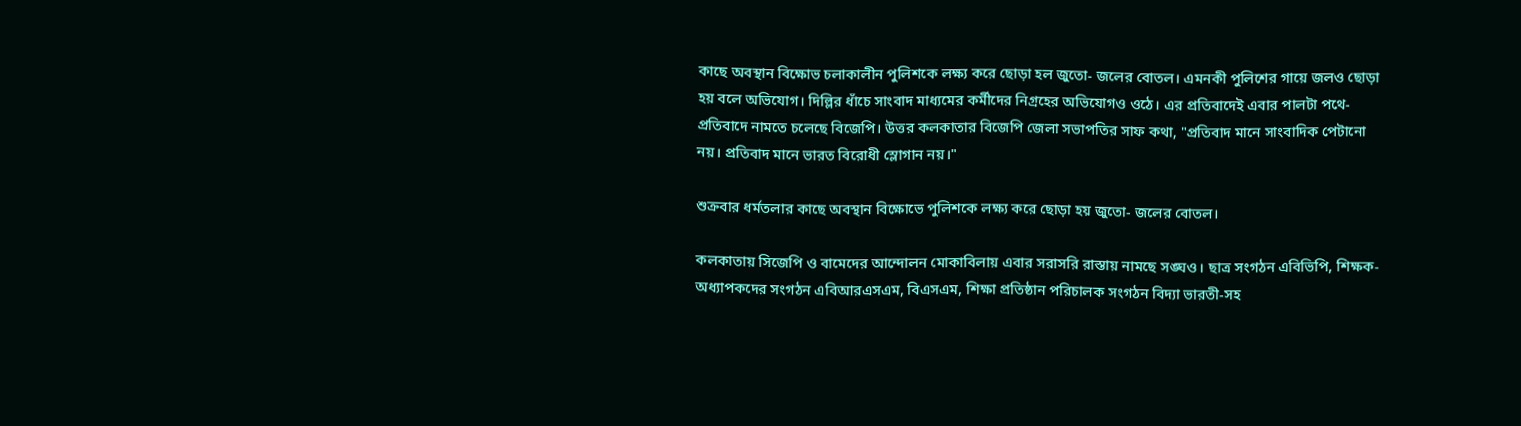কাছে অবস্থান বিক্ষোভ চলাকালীন পুলিশকে লক্ষ্য করে ছোড়া হল জুতো- জলের বোতল। এমনকী পুলিশের গায়ে জলও ছোড়া হয় বলে অভিযোগ। দিল্লির ধাঁচে সাংবাদ মাধ্যমের কর্মীদের নিগ্রহের অভিযোগও ওঠে। এর প্রতিবাদেই এবার পালটা পথে-প্রতিবাদে নামতে চলেছে বিজেপি। উত্তর কলকাতার বিজেপি জেলা সভাপতির সাফ কথা, "প্রতিবাদ মানে সাংবাদিক পেটানো নয়। প্রতিবাদ মানে ভারত বিরোধী স্লোগান নয়।"

শুক্রবার ধর্মতলার কাছে অবস্থান বিক্ষোভে পুলিশকে লক্ষ্য করে ছোড়া হয় জুতো- জলের বোতল।

কলকাতায় সিজেপি ও বামেদের আন্দোলন মোকাবিলায় এবার সরাসরি রাস্তায় নামছে সঙ্ঘও। ছাত্র সংগঠন এবিভিপি, শিক্ষক-অধ্যাপকদের সংগঠন এবিআরএসএম, বিএসএম, শিক্ষা প্রতিষ্ঠান পরিচালক সংগঠন বিদ‍্যা ভারতী-সহ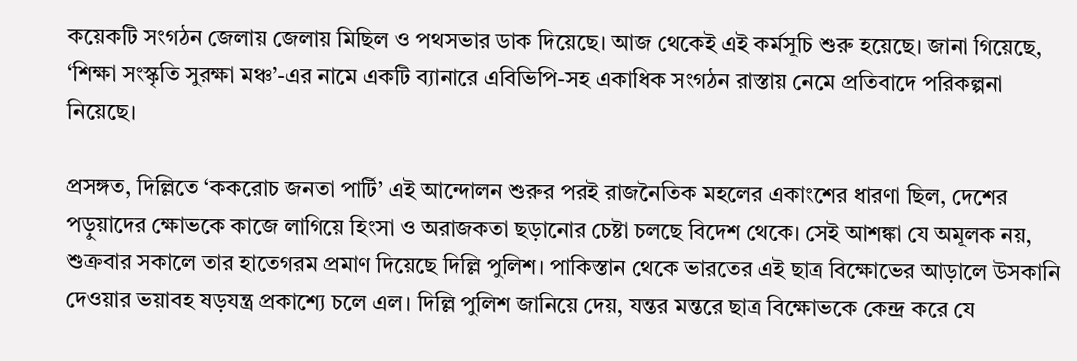কয়েকটি সংগঠন জেলায় জেলায় মিছিল ও পথসভার ডাক দিয়েছে। আজ থেকেই এই কর্মসূচি শুরু হয়েছে। জানা গিয়েছে, ‘শিক্ষা সংস্কৃতি সুরক্ষা মঞ্চ’-এর নামে একটি ব্যানারে এবিভিপি-সহ একাধিক সংগঠন রাস্তায় নেমে প্রতিবাদে পরিকল্পনা নিয়েছে।

প্রসঙ্গত, দিল্লিতে ‘ককরোচ জনতা পার্টি’ এই আন্দোলন শুরুর পরই রাজনৈতিক মহলের একাংশের ধারণা ছিল, দেশের পড়ুয়াদের ক্ষোভকে কাজে লাগিয়ে হিংসা ও অরাজকতা ছড়ানোর চেষ্টা চলছে বিদেশ থেকে। সেই আশঙ্কা যে অমূলক নয়, শুক্রবার সকালে তার হাতেগরম প্রমাণ দিয়েছে দিল্লি পুলিশ। পাকিস্তান থেকে ভারতের এই ছাত্র বিক্ষোভের আড়ালে উসকানি দেওয়ার ভয়াবহ ষড়যন্ত্র প্রকাশ্যে চলে এল। দিল্লি পুলিশ জানিয়ে দেয়, যন্তর মন্তরে ছাত্র বিক্ষোভকে কেন্দ্র করে যে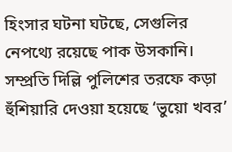হিংসার ঘটনা ঘটছে, সেগুলির নেপথ্যে রয়েছে পাক উসকানি। সম্প্রতি দিল্লি পুলিশের তরফে কড়া হুঁশিয়ারি দেওয়া হয়েছে ‘ভুয়ো খবর’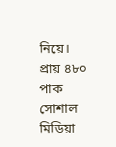নিয়ে। প্রায় ৪৮০ পাক সোশাল মিডিয়া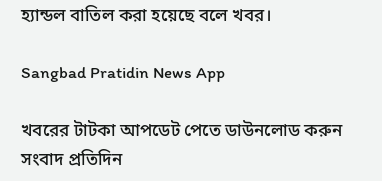হ্যান্ডল বাতিল করা হয়েছে বলে খবর।

Sangbad Pratidin News App

খবরের টাটকা আপডেট পেতে ডাউনলোড করুন সংবাদ প্রতিদিন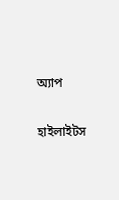অ্যাপ

হাইলাইটস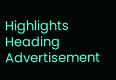Highlights Heading
Advertisement